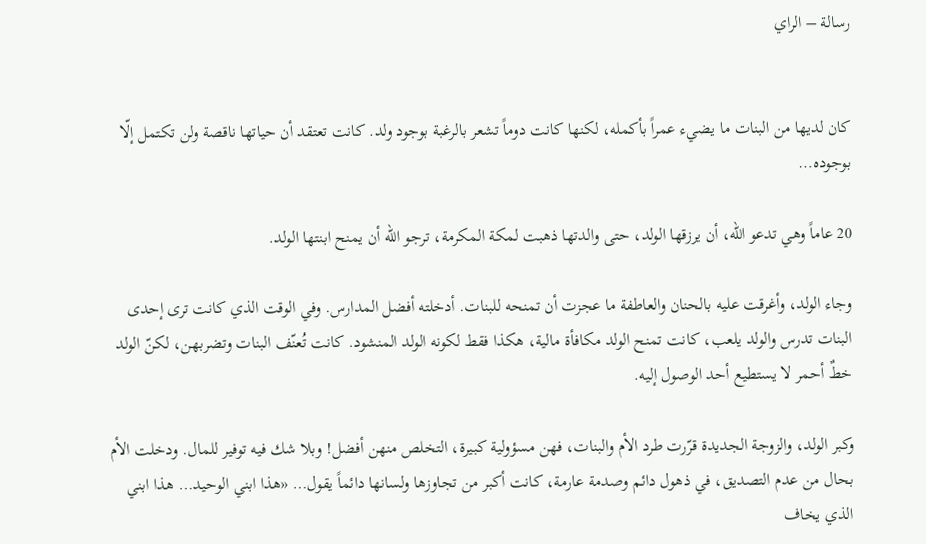رسالة – الراي


كان لديها من البنات ما يضيء عمراً بأكمله، لكنها كانت دوماً تشعر بالرغبة بوجود ولد. كانت تعتقد أن حياتها ناقصة ولن تكتمل إلّا بوجوده…

20 عاماً وهي تدعو الله، أن يرزقها الولد، حتى والدتها ذهبت لمكة المكرمة، ترجو الله أن يمنح ابنتها الولد.

وجاء الولد، وأغرقت عليه بالحنان والعاطفة ما عجزت أن تمنحه للبنات. أدخلته أفضل المدارس. وفي الوقت الذي كانت ترى إحدى البنات تدرس والولد يلعب، كانت تمنح الولد مكافأة مالية، هكذا فقط لكونه الولد المنشود. كانت تُعنّف البنات وتضربهن، لكنّ الولد خطٌ أحمر لا يستطيع أحد الوصول إليه.

وكبر الولد، والزوجة الجديدة قرّرت طرد الأم والبنات، فهن مسؤولية كبيرة، التخلص منهن أفضل! وبلا شك فيه توفير للمال. ودخلت الأم بحال من عدم التصديق، في ذهول دائم وصدمة عارمة، كانت أكبر من تجاوزها ولسانها دائماً يقول… «هذا ابني الوحيد… هذا ابني الذي يخاف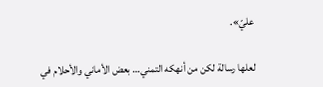عليّ».

لعلها رسالة لكن من أنهكه التمني… بعض الأماني والأحلام في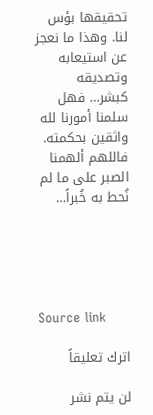تحقيقها بؤس لنا. وهذا ما نعجز عن استيعابه وتصديقه كبشر… فهل سلمنا أمورنا لله واثقين بحكمته. فاللهم ألهمنا الصبر على ما لم نُحط به خُبراً…





Source link

اترك تعليقاً

لن يتم نشر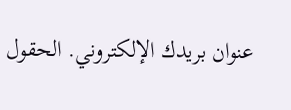عنوان بريدك الإلكتروني. الحقول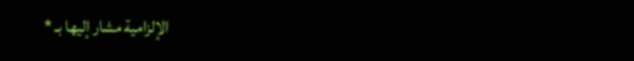الإلزامية مشار إليها بـ *